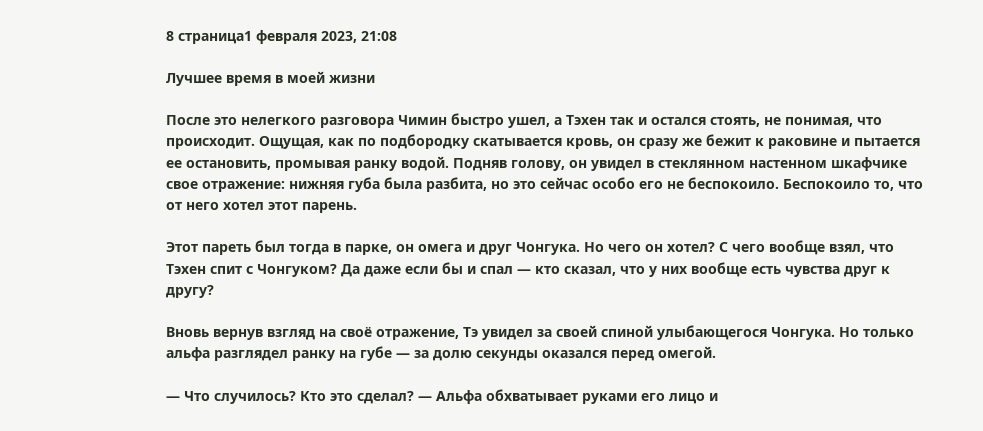8 страница1 февраля 2023, 21:08

Лучшее время в моей жизни

После это нелегкого разговора Чимин быстро ушел, а Тэхен так и остался стоять, не понимая, что происходит. Ощущая, как по подбородку скатывается кровь, он сразу же бежит к раковине и пытается ее остановить, промывая ранку водой. Подняв голову, он увидел в стеклянном настенном шкафчике свое отражение: нижняя губа была разбита, но это сейчас особо его не беспокоило. Беспокоило то, что от него хотел этот парень.

Этот пареть был тогда в парке, он омега и друг Чонгука. Но чего он хотел? С чего вообще взял, что Тэхен спит с Чонгуком? Да даже если бы и спал — кто сказал, что у них вообще есть чувства друг к другу?

Вновь вернув взгляд на своё отражение, Тэ увидел за своей спиной улыбающегося Чонгука. Но только альфа разглядел ранку на губе — за долю секунды оказался перед омегой.

— Что случилось? Кто это сделал? — Альфа обхватывает руками его лицо и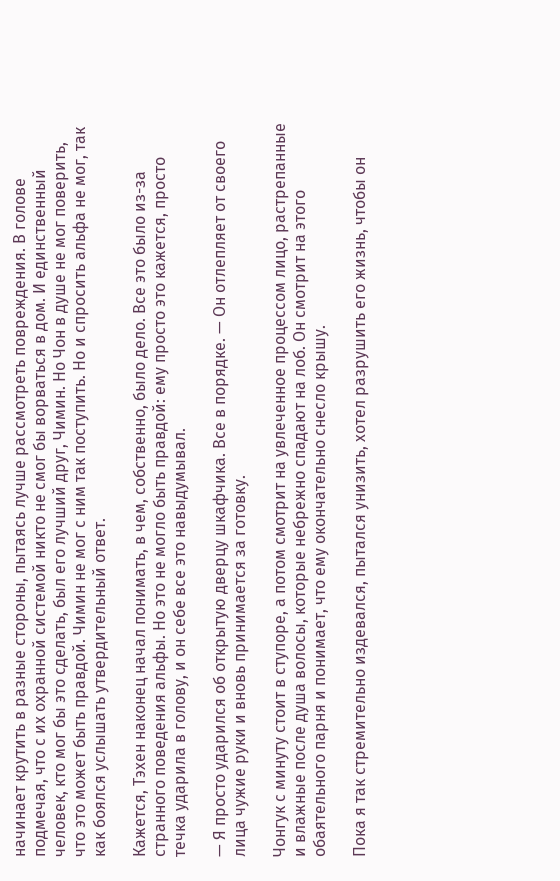начинает крутить в разные стороны, пытаясь лучше рассмотреть повреждения. В голове подмечая, что с их охранной системой никто не смог бы ворваться в дом. И единственный человек, кто мог бы это сделать, был его лучший друг, Чимин. Но Чон в душе не мог поверить, что это может быть правдой. Чимин не мог с ним так поступить. Но и спросить альфа не мог, так как боялся услышать утвердительный ответ.

Кажется, Тэхен наконец начал понимать, в чем, собственно, было дело. Все это было из-за странного поведения альфы. Но это не могло быть правдой: ему просто это кажется, просто течка ударила в голову, и он себе все это навыдумывал.

— Я просто ударился об открытую дверцу шкафчика. Все в порядке. — Он отлепляет от своего лица чужие руки и вновь принимается за готовку.

Чонгук с минуту стоит в ступоре, а потом смотрит на увлеченное процессом лицо, растрепанные и влажные после душа волосы, которые небрежно спадают на лоб. Он смотрит на этого обаятельного парня и понимает, что ему окончательно снесло крышу.

Пока я так стремительно издевался, пытался унизить, хотел разрушить его жизнь, чтобы он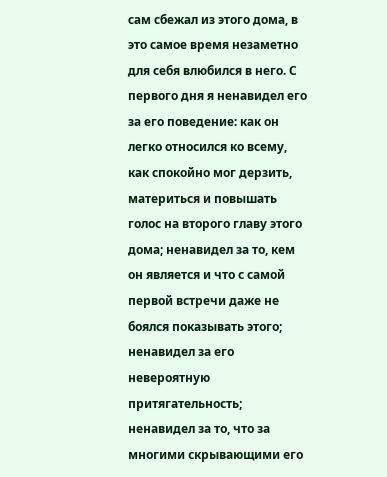сам сбежал из этого дома, в это самое время незаметно для себя влюбился в него. С первого дня я ненавидел его за его поведение: как он легко относился ко всему, как спокойно мог дерзить, материться и повышать голос на второго главу этого дома; ненавидел за то, кем он является и что с самой первой встречи даже не боялся показывать этого; ненавидел за его невероятную притягательность; ненавидел за то, что за многими скрывающими его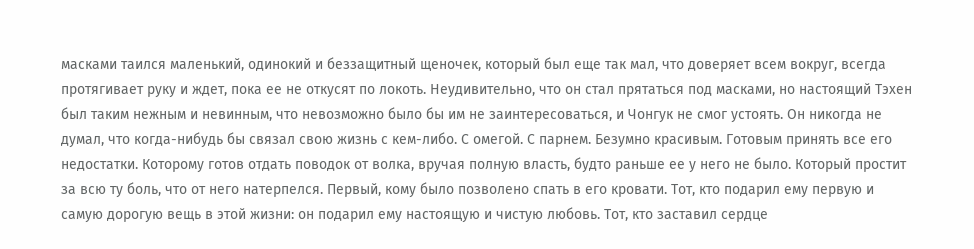масками таился маленький, одинокий и беззащитный щеночек, который был еще так мал, что доверяет всем вокруг, всегда протягивает руку и ждет, пока ее не откусят по локоть. Неудивительно, что он стал прятаться под масками, но настоящий Тэхен был таким нежным и невинным, что невозможно было бы им не заинтересоваться, и Чонгук не смог устоять. Он никогда не думал, что когда-нибудь бы связал свою жизнь с кем-либо. С омегой. С парнем. Безумно красивым. Готовым принять все его недостатки. Которому готов отдать поводок от волка, вручая полную власть, будто раньше ее у него не было. Который простит за всю ту боль, что от него натерпелся. Первый, кому было позволено спать в его кровати. Тот, кто подарил ему первую и самую дорогую вещь в этой жизни: он подарил ему настоящую и чистую любовь. Тот, кто заставил сердце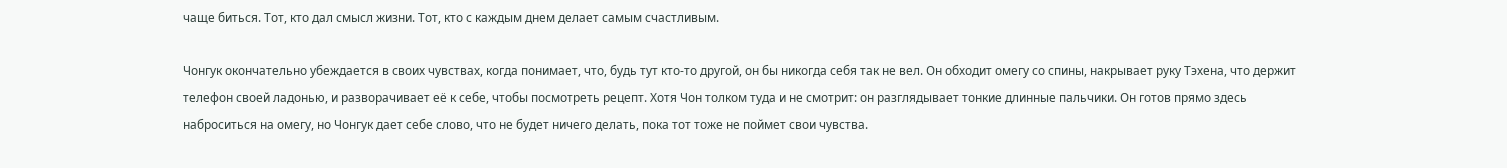чаще биться. Тот, кто дал смысл жизни. Тот, кто с каждым днем делает самым счастливым.

Чонгук окончательно убеждается в своих чувствах, когда понимает, что, будь тут кто-то другой, он бы никогда себя так не вел. Он обходит омегу со спины, накрывает руку Тэхена, что держит телефон своей ладонью, и разворачивает её к себе, чтобы посмотреть рецепт. Хотя Чон толком туда и не смотрит: он разглядывает тонкие длинные пальчики. Он готов прямо здесь наброситься на омегу, но Чонгук дает себе слово, что не будет ничего делать, пока тот тоже не поймет свои чувства.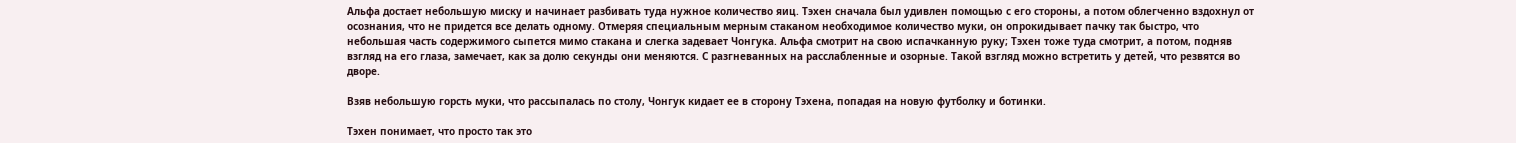Альфа достает небольшую миску и начинает разбивать туда нужное количество яиц. Тэхен сначала был удивлен помощью с его стороны, а потом облегченно вздохнул от осознания, что не придется все делать одному. Отмеряя специальным мерным стаканом необходимое количество муки, он опрокидывает пачку так быстро, что небольшая часть содержимого сыпется мимо стакана и слегка задевает Чонгука. Альфа смотрит на свою испачканную руку; Тэхен тоже туда смотрит, а потом, подняв взгляд на его глаза, замечает, как за долю секунды они меняются. С разгневанных на расслабленные и озорные. Такой взгляд можно встретить у детей, что резвятся во дворе.

Взяв небольшую горсть муки, что рассыпалась по столу, Чонгук кидает ее в сторону Тэхена, попадая на новую футболку и ботинки.

Тэхен понимает, что просто так это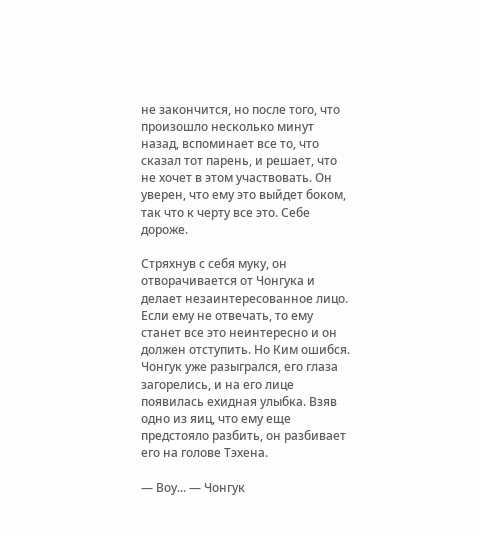не закончится, но после того, что произошло несколько минут назад, вспоминает все то, что сказал тот парень, и решает, что не хочет в этом участвовать. Он уверен, что ему это выйдет боком, так что к черту все это. Себе дороже.

Стряхнув с себя муку, он отворачивается от Чонгука и делает незаинтересованное лицо. Если ему не отвечать, то ему станет все это неинтересно и он должен отступить. Но Ким ошибся. Чонгук уже разыгрался, его глаза загорелись, и на его лице появилась ехидная улыбка. Взяв одно из яиц, что ему еще предстояло разбить, он разбивает его на голове Тэхена.

— Воу... — Чонгук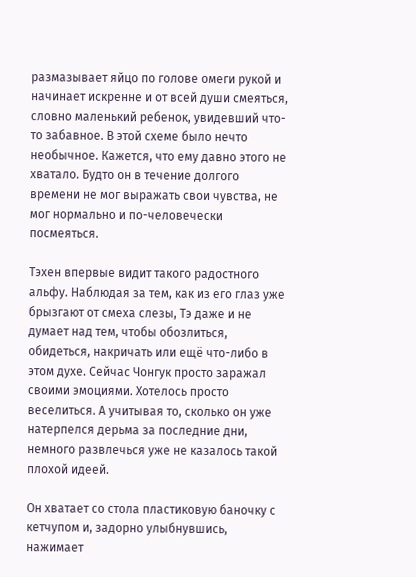размазывает яйцо по голове омеги рукой и начинает искренне и от всей души смеяться, словно маленький ребенок, увидевший что-то забавное. В этой схеме было нечто необычное. Кажется, что ему давно этого не хватало. Будто он в течение долгого времени не мог выражать свои чувства, не мог нормально и по-человечески посмеяться.

Тэхен впервые видит такого радостного альфу. Наблюдая за тем, как из его глаз уже брызгают от смеха слезы, Тэ даже и не думает над тем, чтобы обозлиться, обидеться, накричать или ещё что-либо в этом духе. Сейчас Чонгук просто заражал своими эмоциями. Хотелось просто веселиться. А учитывая то, сколько он уже натерпелся дерьма за последние дни, немного развлечься уже не казалось такой плохой идеей.

Он хватает со стола пластиковую баночку с кетчупом и, задорно улыбнувшись, нажимает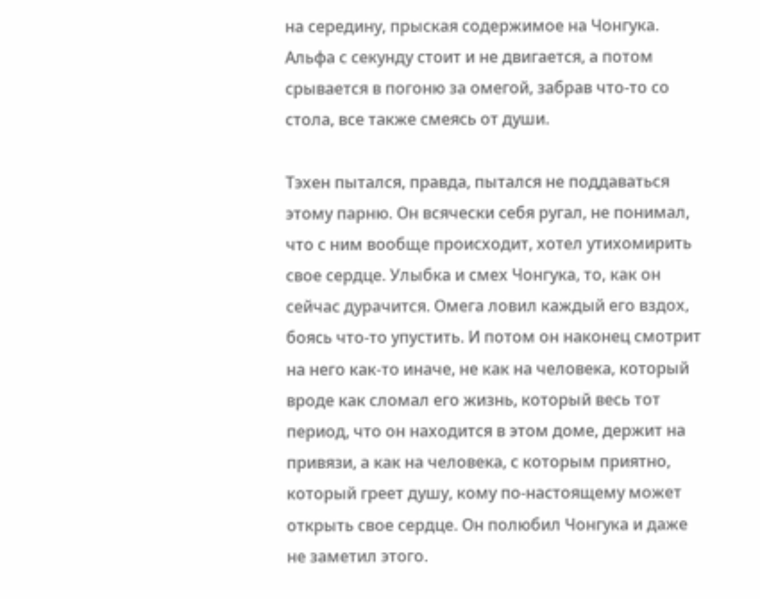на середину, прыская содержимое на Чонгука. Альфа с секунду стоит и не двигается, а потом срывается в погоню за омегой, забрав что-то со стола, все также смеясь от души.

Тэхен пытался, правда, пытался не поддаваться этому парню. Он всячески себя ругал, не понимал, что с ним вообще происходит, хотел утихомирить свое сердце. Улыбка и смех Чонгука, то, как он сейчас дурачится. Омега ловил каждый его вздох, боясь что-то упустить. И потом он наконец смотрит на него как-то иначе, не как на человека, который вроде как сломал его жизнь, который весь тот период, что он находится в этом доме, держит на привязи, а как на человека, с которым приятно, который греет душу, кому по-настоящему может открыть свое сердце. Он полюбил Чонгука и даже не заметил этого.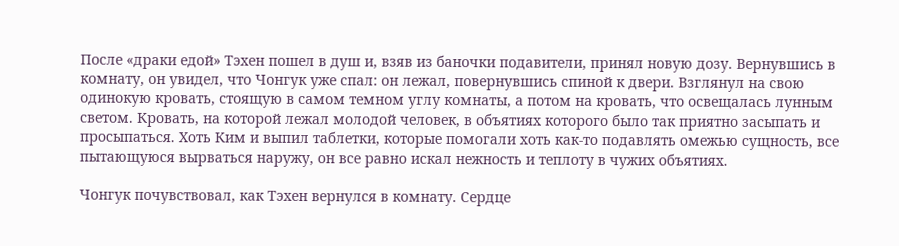После «драки едой» Тэхен пошел в душ и, взяв из баночки подавители, принял новую дозу. Вернувшись в комнату, он увидел, что Чонгук уже спал: он лежал, повернувшись спиной к двери. Взглянул на свою одинокую кровать, стоящую в самом темном углу комнаты, а потом на кровать, что освещалась лунным светом. Кровать, на которой лежал молодой человек, в объятиях которого было так приятно засыпать и просыпаться. Хоть Ким и выпил таблетки, которые помогали хоть как-то подавлять омежью сущность, все пытающуюся вырваться наружу, он все равно искал нежность и теплоту в чужих объятиях.

Чонгук почувствовал, как Тэхен вернулся в комнату. Сердце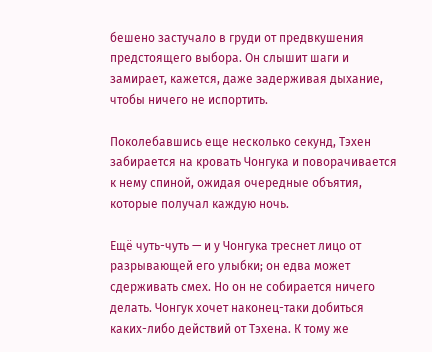бешено застучало в груди от предвкушения предстоящего выбора. Он слышит шаги и замирает, кажется, даже задерживая дыхание, чтобы ничего не испортить.

Поколебавшись еще несколько секунд, Тэхен забирается на кровать Чонгука и поворачивается к нему спиной, ожидая очередные объятия, которые получал каждую ночь.

Ещё чуть-чуть — и у Чонгука треснет лицо от разрывающей его улыбки; он едва может сдерживать смех. Но он не собирается ничего делать. Чонгук хочет наконец-таки добиться каких-либо действий от Тэхена. К тому же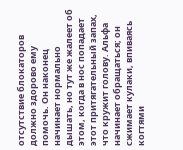отсутствие блокаторов должно здорово ему помочь. Он наконец начинает нормально дышать, но тут же жалеет об этом, когда в нос попадает этот притягательный запах, что кружит голову. Альфа начинает обращаться; он сжимает кулаки, впиваясь когтями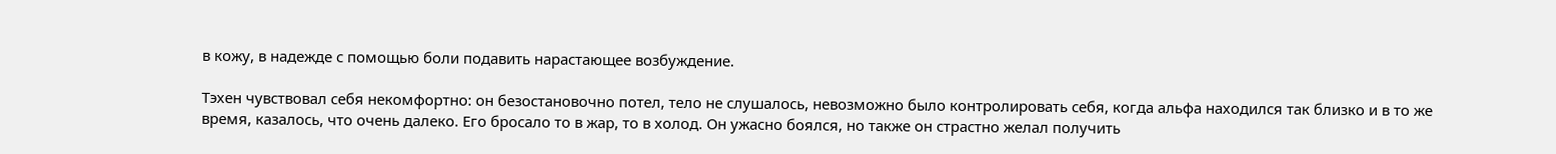в кожу, в надежде с помощью боли подавить нарастающее возбуждение.

Тэхен чувствовал себя некомфортно: он безостановочно потел, тело не слушалось, невозможно было контролировать себя, когда альфа находился так близко и в то же время, казалось, что очень далеко. Его бросало то в жар, то в холод. Он ужасно боялся, но также он страстно желал получить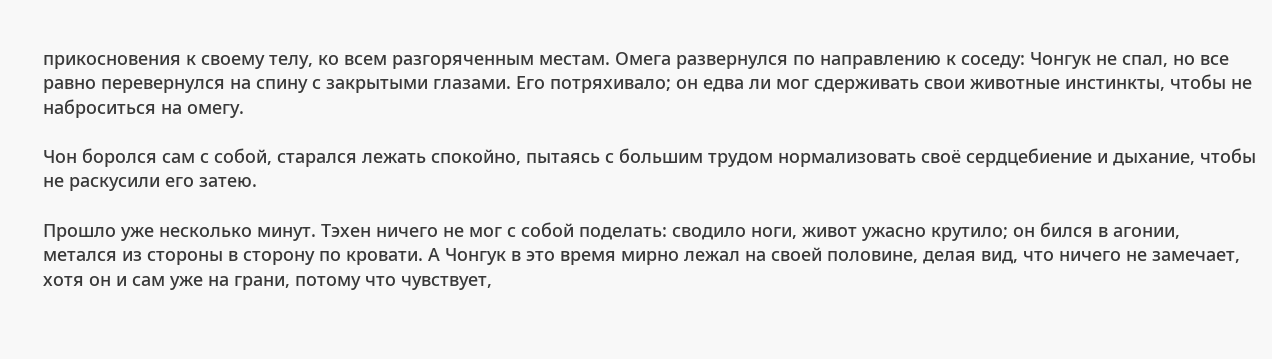прикосновения к своему телу, ко всем разгоряченным местам. Омега развернулся по направлению к соседу: Чонгук не спал, но все равно перевернулся на спину с закрытыми глазами. Его потряхивало; он едва ли мог сдерживать свои животные инстинкты, чтобы не наброситься на омегу.

Чон боролся сам с собой, старался лежать спокойно, пытаясь с большим трудом нормализовать своё сердцебиение и дыхание, чтобы не раскусили его затею.

Прошло уже несколько минут. Тэхен ничего не мог с собой поделать: сводило ноги, живот ужасно крутило; он бился в агонии, метался из стороны в сторону по кровати. А Чонгук в это время мирно лежал на своей половине, делая вид, что ничего не замечает, хотя он и сам уже на грани, потому что чувствует,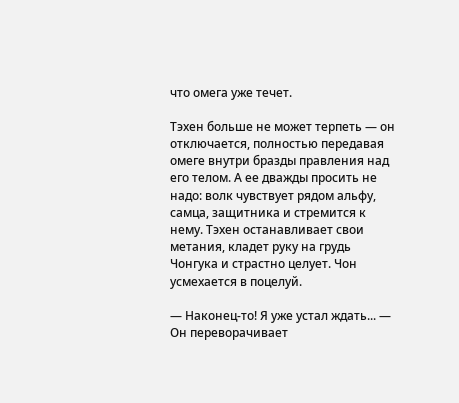что омега уже течет.

Тэхен больше не может терпеть — он отключается, полностью передавая омеге внутри бразды правления над его телом. А ее дважды просить не надо: волк чувствует рядом альфу, самца, защитника и стремится к нему. Тэхен останавливает свои метания, кладет руку на грудь Чонгука и страстно целует. Чон усмехается в поцелуй.

— Наконец-то! Я уже устал ждать... — Он переворачивает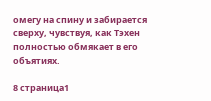омегу на спину и забирается сверху, чувствуя, как Тэхен полностью обмякает в его объятиях.

8 страница1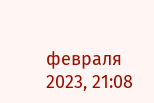февраля 2023, 21:08